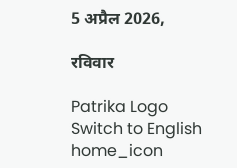5 अप्रैल 2026,

रविवार

Patrika Logo
Switch to English
home_icon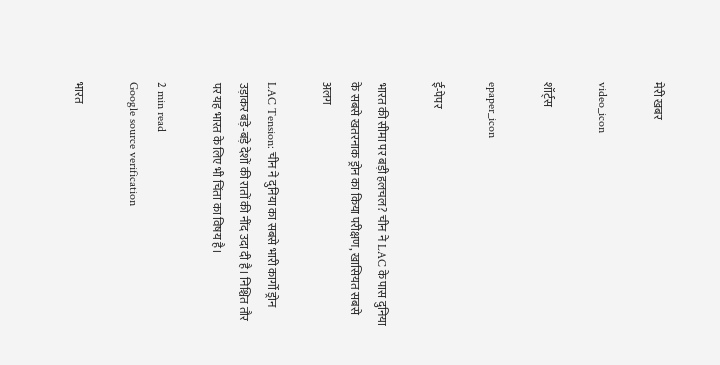मेरी खबर

video_icon

शॉर्ट्स

epaper_icon

ई-पेपर

भारत की सीमा पर बड़ी हलचल? चीन ने LAC के पास दुनिया के सबसे खतरनाक ड्रोन का किया परीक्षण, खासियत सबसे अलग

LAC Tension: चीन ने दुनिया का सबसे भारी कार्गो ड्रोन उड़ाकर बड़े-बड़े देशों की रातों की नींद उदा दी है। निश्चित तौर पर यह भारत के लिए भी चिंता का विषय है।

2 min read
Google source verification

भारत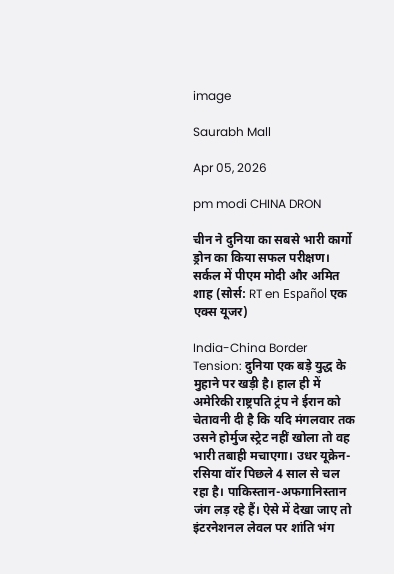image

Saurabh Mall

Apr 05, 2026

pm modi CHINA DRON

चीन ने दुनिया का सबसे भारी कार्गो ड्रोन का किया सफल परीक्षण। सर्कल में पीएम मोदी और अमित शाह (सोर्स: RT en Español एक एक्स यूजर)

India-China Border Tension: दुनिया एक बड़े युद्ध के मुहाने पर खड़ी है। हाल ही में अमेरिकी राष्ट्रपति ट्रंप ने ईरान को चेतावनी दी है कि यदि मंगलवार तक उसने होर्मुज स्ट्रेट नहीं खोला तो वह भारी तबाही मचाएगा। उधर यूक्रेन-रसिया वॉर पिछले 4 साल से चल रहा है। पाकिस्तान-अफगानिस्तान जंग लड़ रहे हैं। ऐसे में देखा जाए तो इंटरनेशनल लेवल पर शांति भंग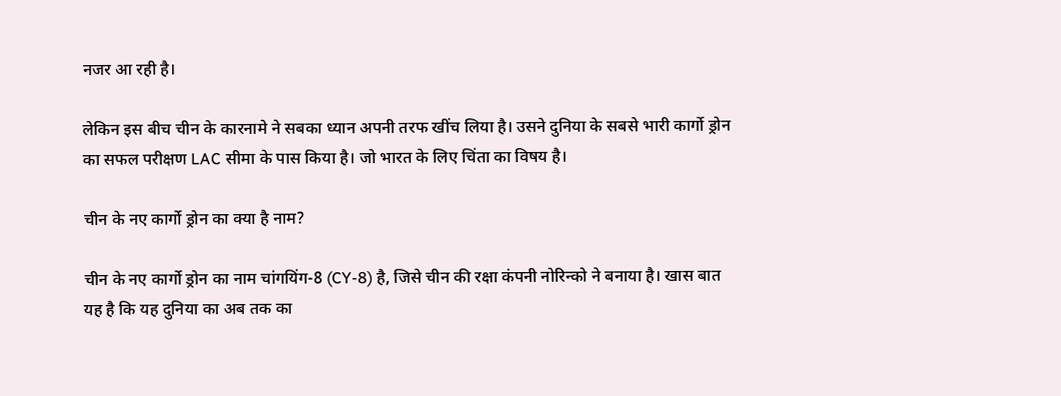नजर आ रही है।

लेकिन इस बीच चीन के कारनामे ने सबका ध्यान अपनी तरफ खींच लिया है। उसने दुनिया के सबसे भारी कार्गो ड्रोन का सफल परीक्षण LAC सीमा के पास किया है। जो भारत के लिए चिंता का विषय है।

चीन के नए कार्गो ड्रोन का क्या है नाम?

चीन के नए कार्गो ड्रोन का नाम चांगयिंग-8 (CY-8) है, जिसे चीन की रक्षा कंपनी नोरिन्को ने बनाया है। खास बात यह है कि यह दुनिया का अब तक का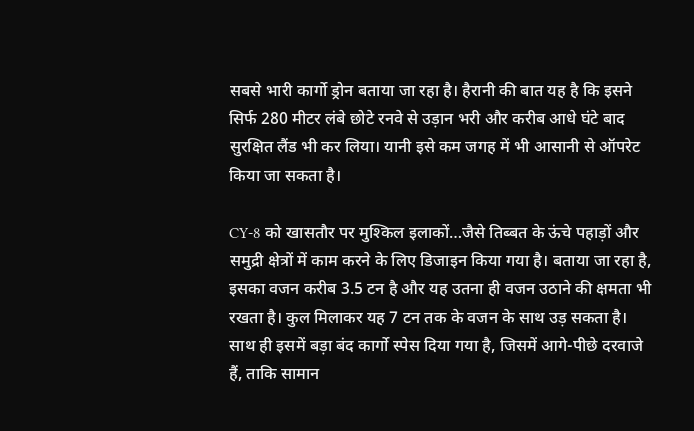सबसे भारी कार्गो ड्रोन बताया जा रहा है। हैरानी की बात यह है कि इसने सिर्फ 280 मीटर लंबे छोटे रनवे से उड़ान भरी और करीब आधे घंटे बाद सुरक्षित लैंड भी कर लिया। यानी इसे कम जगह में भी आसानी से ऑपरेट किया जा सकता है।

CY-8 को खासतौर पर मुश्किल इलाकों…जैसे तिब्बत के ऊंचे पहाड़ों और समुद्री क्षेत्रों में काम करने के लिए डिजाइन किया गया है। बताया जा रहा है, इसका वजन करीब 3.5 टन है और यह उतना ही वजन उठाने की क्षमता भी रखता है। कुल मिलाकर यह 7 टन तक के वजन के साथ उड़ सकता है। साथ ही इसमें बड़ा बंद कार्गो स्पेस दिया गया है, जिसमें आगे-पीछे दरवाजे हैं, ताकि सामान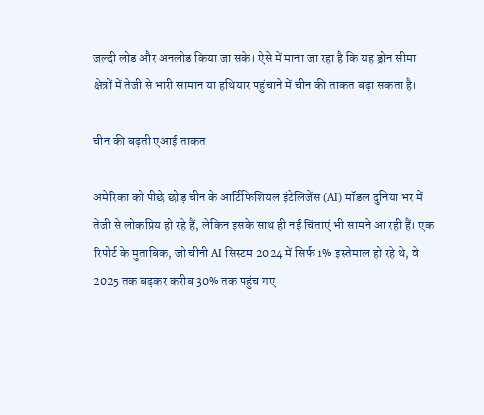जल्दी लोड और अनलोड किया जा सके। ऐसे में माना जा रहा है कि यह ड्रोन सीमा क्षेत्रों में तेजी से भारी सामान या हथियार पहुंचाने में चीन की ताकत बढ़ा सकता है।

चीन की बढ़ती एआई ताकत

अमेरिका को पीछे छोड़ चीन के आर्टिफिशियल इंटेलिजेंस (AI) मॉडल दुनिया भर में तेजी से लोकप्रिय हो रहे हैं, लेकिन इसके साथ ही नई चिंताएं भी सामने आ रही हैं। एक रिपोर्ट के मुताबिक, जो चीनी AI सिस्टम 2024 में सिर्फ 1% इस्तेमाल हो रहे थे, वे 2025 तक बढ़कर करीब 30% तक पहुंच गए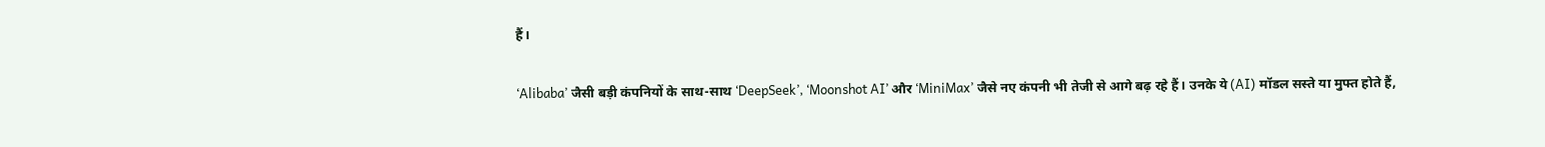हैं।

‘Alibaba’ जैसी बड़ी कंपनियों के साथ-साथ ‘DeepSeek’, ‘Moonshot AI’ और ‘MiniMax’ जैसे नए कंपनी भी तेजी से आगे बढ़ रहे हैं। उनके ये (AI) मॉडल सस्ते या मुफ्त होते हैं,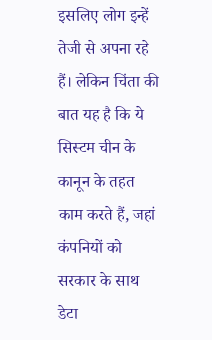इसलिए लोग इन्हें तेजी से अपना रहे हैं। लेकिन चिंता की बात यह है कि ये सिस्टम चीन के कानून के तहत काम करते हैं, जहां कंपनियों को सरकार के साथ डेटा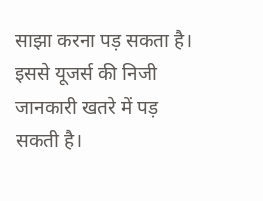साझा करना पड़ सकता है। इससे यूजर्स की निजी जानकारी खतरे में पड़ सकती है।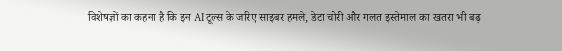विशेषज्ञों का कहना है कि इन AI टूल्स के जरिए साइबर हमले, डेटा चोरी और गलत इस्तेमाल का खतरा भी बढ़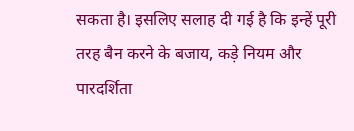सकता है। इसलिए सलाह दी गई है कि इन्हें पूरी तरह बैन करने के बजाय, कड़े नियम और पारदर्शिता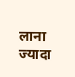लाना ज्यादा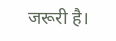जरूरी है।